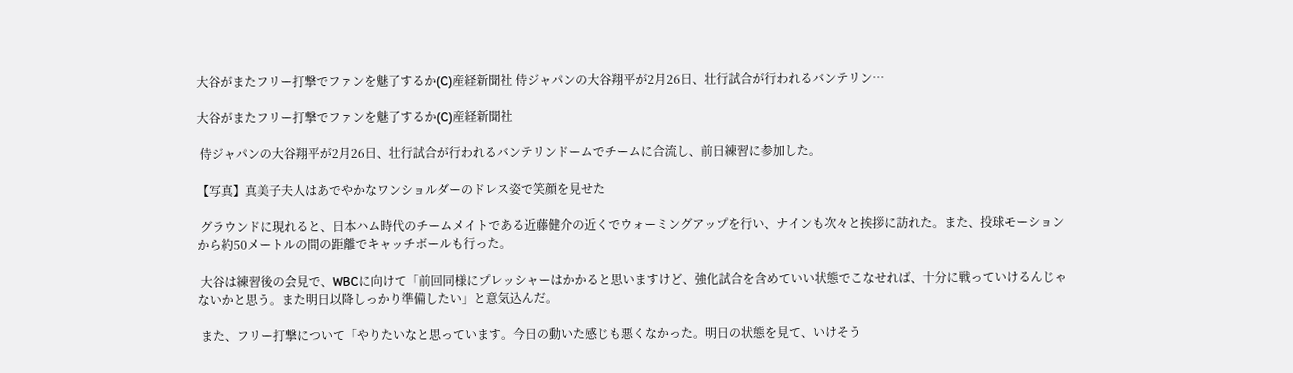大谷がまたフリー打撃でファンを魅了するか(C)産経新聞社 侍ジャパンの大谷翔平が2月26日、壮行試合が行われるバンテリン…

大谷がまたフリー打撃でファンを魅了するか(C)産経新聞社

 侍ジャパンの大谷翔平が2月26日、壮行試合が行われるバンテリンドームでチームに合流し、前日練習に参加した。

【写真】真美子夫人はあでやかなワンショルダーのドレス姿で笑顔を見せた

 グラウンドに現れると、日本ハム時代のチームメイトである近藤健介の近くでウォーミングアップを行い、ナインも次々と挨拶に訪れた。また、投球モーションから約50メートルの間の距離でキャッチボールも行った。

 大谷は練習後の会見で、WBCに向けて「前回同様にプレッシャーはかかると思いますけど、強化試合を含めていい状態でこなせれば、十分に戦っていけるんじゃないかと思う。また明日以降しっかり準備したい」と意気込んだ。

 また、フリー打撃について「やりたいなと思っています。今日の動いた感じも悪くなかった。明日の状態を見て、いけそう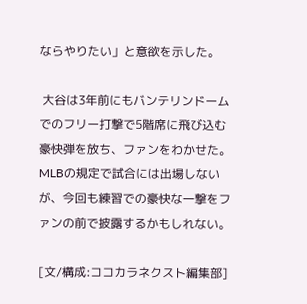ならやりたい」と意欲を示した。

 大谷は3年前にもバンテリンドームでのフリー打撃で5階席に飛び込む豪快弾を放ち、ファンをわかせた。MLBの規定で試合には出場しないが、今回も練習での豪快な一撃をファンの前で披露するかもしれない。

[文/構成:ココカラネクスト編集部]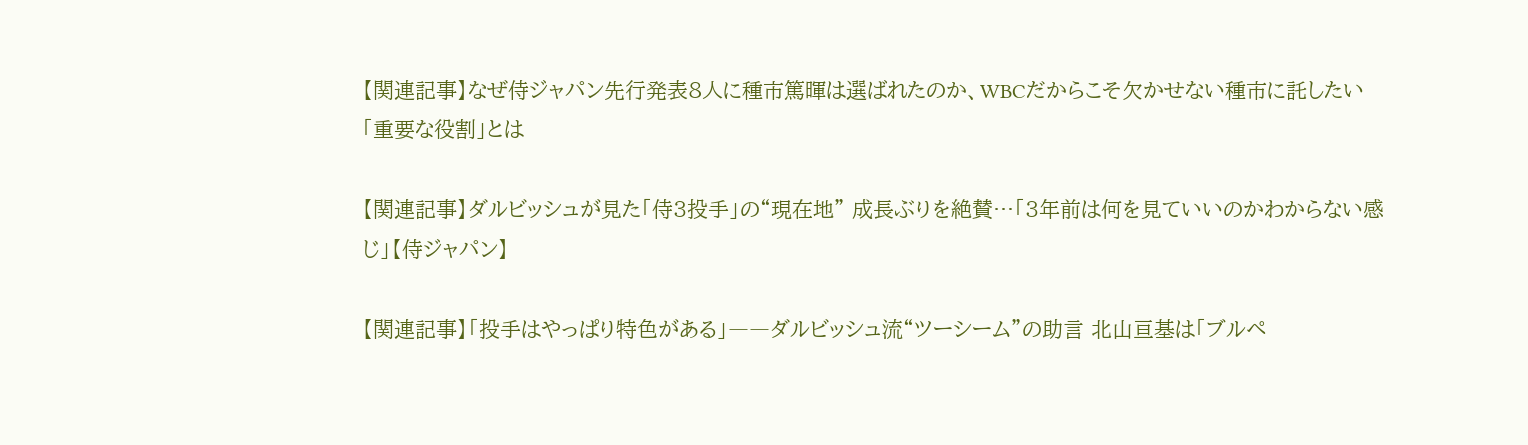【関連記事】なぜ侍ジャパン先行発表8人に種市篤暉は選ばれたのか、WBCだからこそ欠かせない種市に託したい「重要な役割」とは

【関連記事】ダルビッシュが見た「侍3投手」の“現在地” 成長ぶりを絶賛…「3年前は何を見ていいのかわからない感じ」【侍ジャパン】

【関連記事】「投手はやっぱり特色がある」――ダルビッシュ流“ツーシーム”の助言 北山亘基は「ブルペ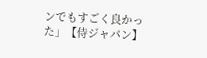ンでもすごく良かった」【侍ジャパン】